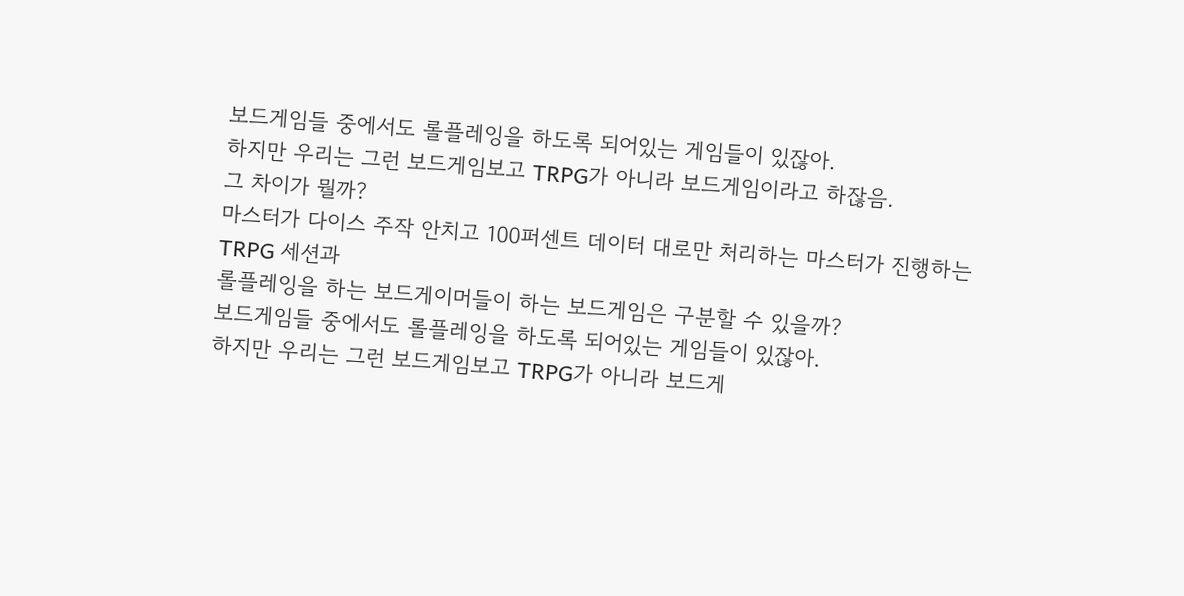보드게임들 중에서도 롤플레잉을 하도록 되어있는 게임들이 있잖아.
하지만 우리는 그런 보드게임보고 TRPG가 아니라 보드게임이라고 하잖음.
그 차이가 뭘까?
마스터가 다이스 주작 안치고 100퍼센트 데이터 대로만 처리하는 마스터가 진행하는 TRPG 세션과
롤플레잉을 하는 보드게이머들이 하는 보드게임은 구분할 수 있을까?
보드게임들 중에서도 롤플레잉을 하도록 되어있는 게임들이 있잖아.
하지만 우리는 그런 보드게임보고 TRPG가 아니라 보드게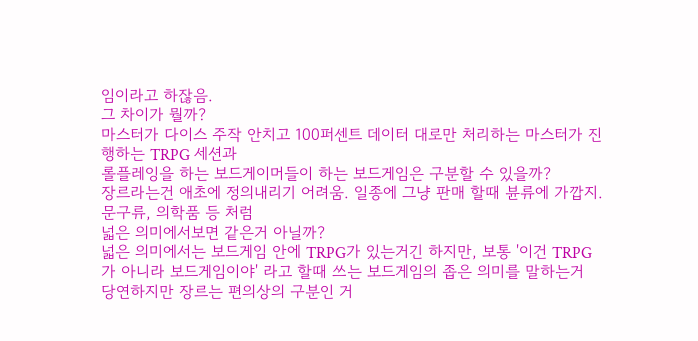임이라고 하잖음.
그 차이가 뭘까?
마스터가 다이스 주작 안치고 100퍼센트 데이터 대로만 처리하는 마스터가 진행하는 TRPG 세션과
롤플레잉을 하는 보드게이머들이 하는 보드게임은 구분할 수 있을까?
장르라는건 애초에 정의내리기 어려움. 일종에 그냥 판매 할때 뷴류에 가깝지. 문구류, 의학품 등 처럼
넓은 의미에서보면 같은거 아닐까?
넓은 의미에서는 보드게임 안에 TRPG가 있는거긴 하지만, 보통 '이건 TRPG가 아니라 보드게임이야' 라고 할때 쓰는 보드게임의 좁은 의미를 말하는거
당연하지만 장르는 편의상의 구분인 거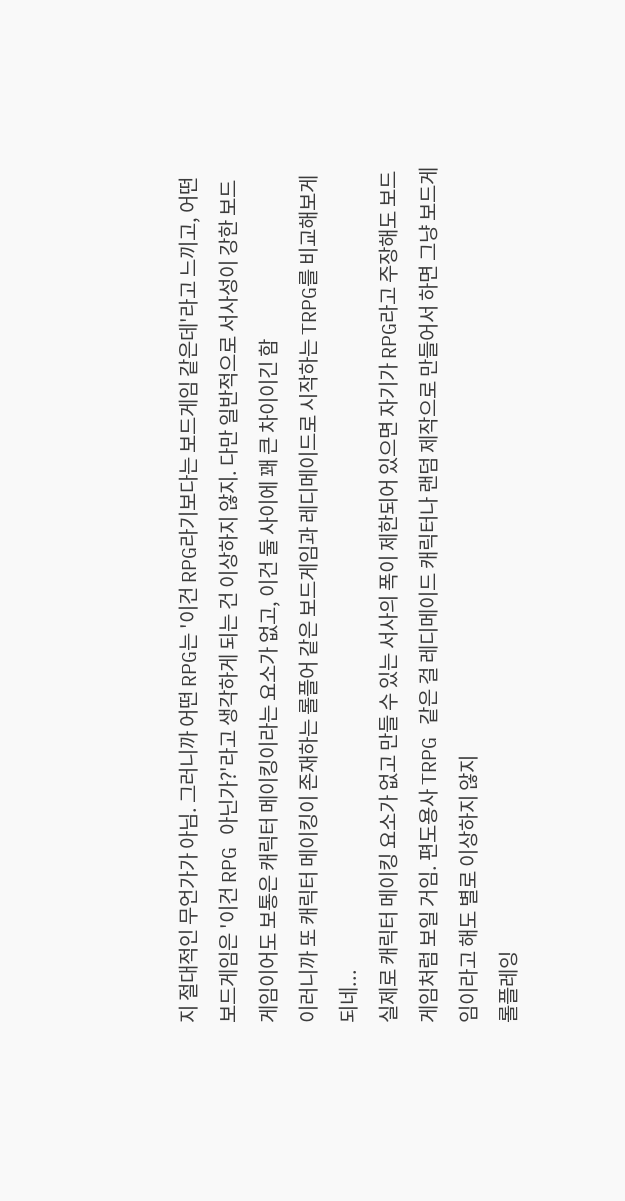지 절대적인 무언가가 아님. 그러니까 어떤 RPG는 '이건 RPG라기보다는 보드게임 같은데'라고 느끼고, 어떤 보드게임은 '이건 RPG 아닌가?'라고 생각하게 되는 건 이상하지 않지. 다만 일반적으로 서사성이 강한 보드게임이어도 보통은 캐릭터 메이킹이라는 요소가 없고, 이건 둘 사이에 꽤 큰 차이이긴 함
이러니까 또 캐릭터 메이킹이 존재하는 롤플어 같은 보드게임과 레디메이드로 시작하는 TRPG를 비교해보게 되네...
실제로 캐릭터 메이킹 요소가 없고 만들 수 있는 서사의 폭이 제한되어 있으면 자기가 RPG라고 주장해도 보드게임처럼 보일 거임. 편도용사 TRPG 같은 걸 레디메이드 캐릭터나 랜덤 제작으로 만들어서 하면 그냥 보드게임이라고 해도 별로 이상하지 않지
롤플레잉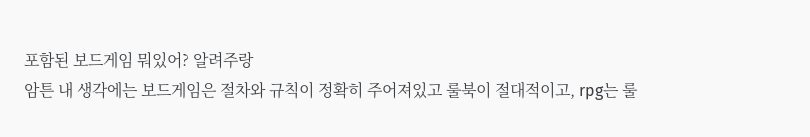포함된 보드게임 뭐있어? 알려주랑
암튼 내 생각에는 보드게임은 절차와 규칙이 정확히 주어져있고 룰북이 절대적이고, rpg는 룰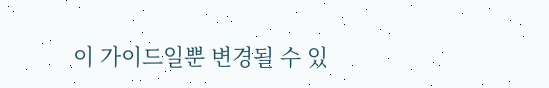이 가이드일뿐 변경될 수 있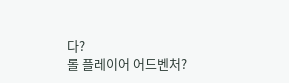다?
롤 플레이어 어드벤처?